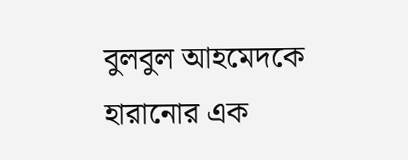বুলবুল আহমেদকে হারানোর এক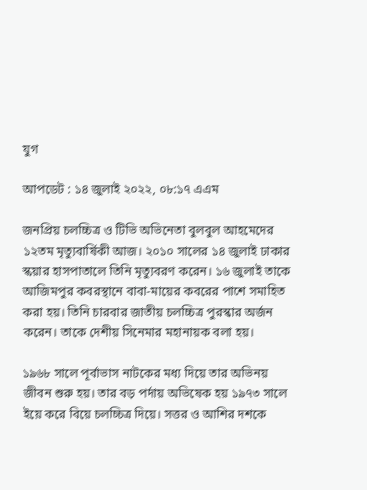যুগ

আপডেট : ১৪ জুলাই ২০২২, ০৮:১৭ এএম

জনপ্রিয় চলচ্চিত্র ও টিভি অভিনেতা বুলবুল আহমেদের ১২তম মৃত্যুবার্ষিকী আজ। ২০১০ সালের ১৪ জুলাই ঢাকার স্কয়ার হাসপাতালে তিনি মৃত্যুবরণ করেন। ১৬ জুলাই তাকে আজিমপুর কবরস্থানে বাবা-মায়ের কবরের পাশে সমাহিত করা হয়। তিনি চারবার জাতীয় চলচ্চিত্র পুরস্কার অর্জন করেন। তাকে দেশীয় সিনেমার মহানায়ক বলা হয়।

১৯৬৮ সালে পূর্বাভাস নাটকের মধ্য দিয়ে তার অভিনয় জীবন শুরু হয়। তার বড় পর্দায় অভিষেক হয় ১৯৭৩ সালে ইয়ে করে বিয়ে চলচ্চিত্র দিয়ে। সত্তর ও আশির দশকে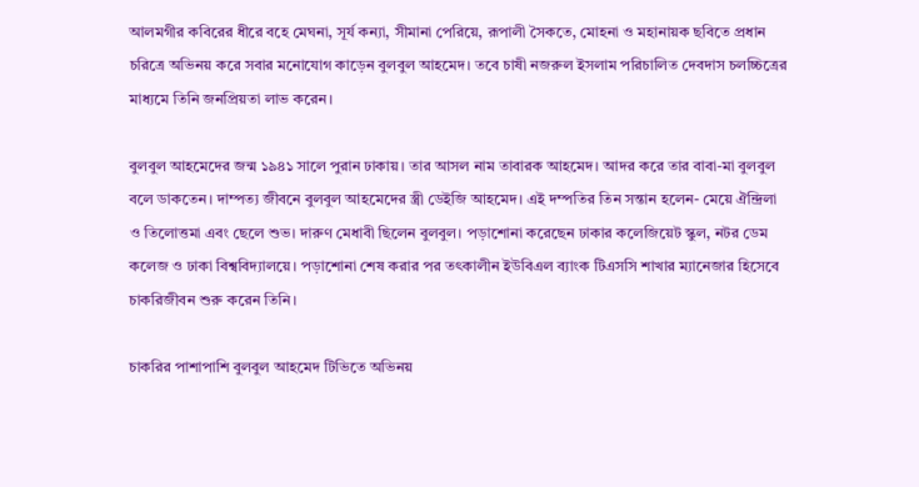আলমগীর কবিরের ধীরে বহে মেঘনা, সূর্য কন্যা, সীমানা পেরিয়ে, রূপালী সৈকতে, মোহনা ও মহানায়ক ছবিতে প্রধান চরিত্রে অভিনয় করে সবার মনোযোগ কাড়েন বুলবুল আহমেদ। তবে চাষী নজরুল ইসলাম পরিচালিত দেবদাস চলচ্চিত্রের মাধ্যমে তিনি জনপ্রিয়তা লাভ করেন।

বুলবুল আহমেদের জন্ম ১৯৪১ সালে পুরান ঢাকায়। তার আসল নাম তাবারক আহমেদ। আদর করে তার বাবা-মা বুলবুল বলে ডাকতেন। দাম্পত্য জীবনে বুলবুল আহমেদের স্ত্রী ডেইজি আহমেদ। এই দম্পতির তিন সন্তান হলেন- মেয়ে ঐন্দ্রিলা ও তিলোত্তমা এবং ছেলে শুভ। দারুণ মেধাবী ছিলেন বুলবুল। পড়াশোনা করেছেন ঢাকার কলেজিয়েট স্কুল, নটর ডেম কলেজ ও ঢাকা বিশ্ববিদ্যালয়ে। পড়াশোনা শেষ করার পর তৎকালীন ইউবিএল ব্যাংক টিএসসি শাখার ম্যানেজার হিসেবে চাকরিজীবন শুরু করেন তিনি।

চাকরির পাশাপাশি বুলবুল আহমেদ টিভিতে অভিনয়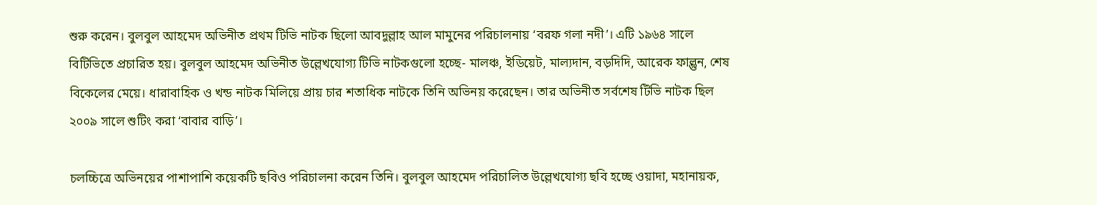শুরু করেন। বুলবুল আহমেদ অভিনীত প্রথম টিভি নাটক ছিলো আবদুল্লাহ আল মামুনের পরিচালনায় ‘বরফ গলা নদী’। এটি ১৯৬৪ সালে বিটিভিতে প্রচারিত হয়। বুলবুল আহমেদ অভিনীত উল্লেখযোগ্য টিভি নাটকগুলো হচ্ছে- মালঞ্চ, ইডিয়েট, মাল্যদান, বড়দিদি, আরেক ফাল্গুন, শেষ বিকেলের মেয়ে। ধারাবাহিক ও খন্ড নাটক মিলিয়ে প্রায় চার শতাধিক নাটকে তিনি অভিনয় করেছেন। তার অভিনীত সর্বশেষ টিভি নাটক ছিল ২০০৯ সালে শুটিং করা ‘বাবার বাড়ি’।

চলচ্চিত্রে অভিনয়ের পাশাপাশি কয়েকটি ছবিও পরিচালনা করেন তিনি। বুলবুল আহমেদ পরিচালিত উল্লেখযোগ্য ছবি হচ্ছে ওয়াদা, মহানায়ক,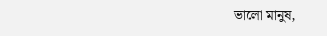ভালো মানুষ,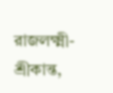রাজলক্ষ্মী-শ্রীকান্ত,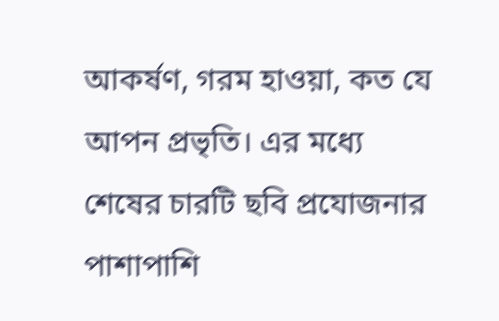আকর্ষণ, গরম হাওয়া, কত যে আপন প্রভৃতি। এর মধ্যে শেষের চারটি ছবি প্রযোজনার পাশাপাশি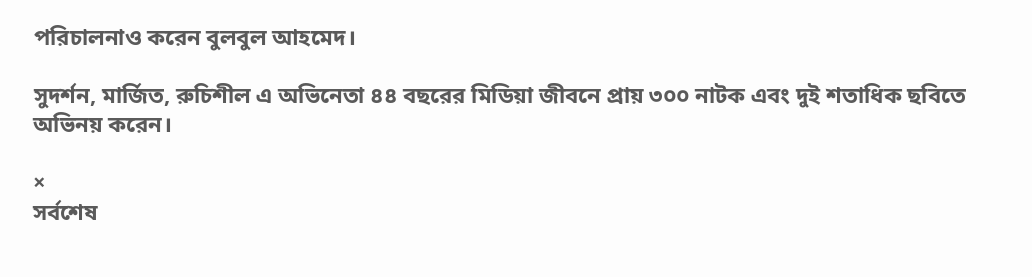পরিচালনাও করেন বুলবুল আহমেদ।

সুদর্শন, মার্জিত, রুচিশীল এ অভিনেতা ৪৪ বছরের মিডিয়া জীবনে প্রায় ৩০০ নাটক এবং দুই শতাধিক ছবিতে অভিনয় করেন।

×
সর্বশেষ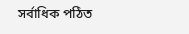সর্বাধিক পঠিত